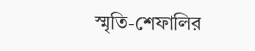স্মৃতি-শেফালির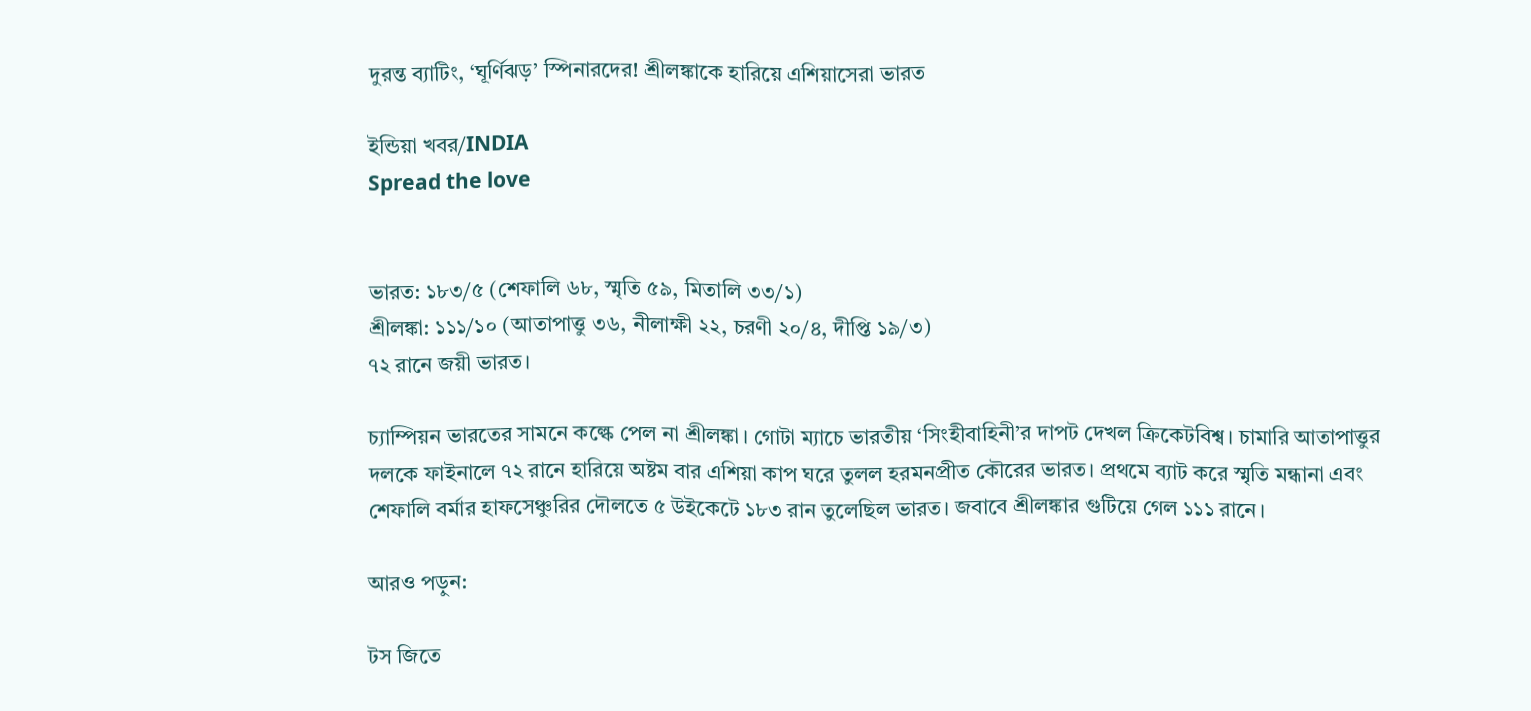দুরন্ত ব্যাটিং, ‘ঘূর্ণিঝড়’ স্পিনারদের! শ্রীলঙ্কাকে হারিয়ে এশিয়াসেরা ভারত

ইন্ডিয়া খবর/INDIA
Spread the love


ভারত: ১৮৩/৫ (শেফালি ৬৮, স্মৃতি ৫৯, মিতালি ৩৩/১)
শ্রীলঙ্কা: ১১১/১০ (আতাপাত্তু ৩৬, নীলাক্ষী ২২, চরণী ২০/৪, দীপ্তি ১৯/৩)
৭২ রানে জয়ী ভারত।

চ্যাম্পিয়ন ভারতের সামনে কল্কে পেল না শ্রীলঙ্কা। গোটা ম্যাচে ভারতীয় ‘সিংহীবাহিনী’র দাপট দেখল ক্রিকেটবিশ্ব। চামারি আতাপাত্তুর দলকে ফাইনালে ৭২ রানে হারিয়ে অষ্টম বার এশিয়া কাপ ঘরে তুলল হরমনপ্রীত কৌরের ভারত। প্রথমে ব্যাট করে স্মৃতি মন্ধানা এবং শেফালি বর্মার হাফসেঞ্চুরির দৌলতে ৫ উইকেটে ১৮৩ রান তুলেছিল ভারত। জবাবে শ্রীলঙ্কার গুটিয়ে গেল ১১১ রানে।

আরও পড়ুন:

টস জিতে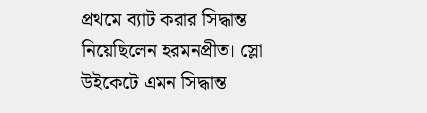প্রথমে ব্যাট করার সিদ্ধান্ত নিয়েছিলেন হরমনপ্রীত। স্লো উইকেটে এমন সিদ্ধান্ত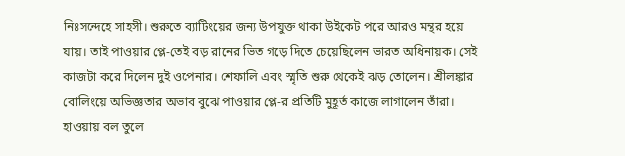নিঃসন্দেহে সাহসী। শুরুতে ব্যাটিংয়ের জন্য উপযুক্ত থাকা উইকেট পরে আরও মন্থর হয়ে যায়। তাই পাওয়ার প্লে-তেই বড় রানের ভিত গড়ে দিতে চেয়েছিলেন ভারত অধিনায়ক। সেই কাজটা করে দিলেন দুই ওপেনার। শেফালি এবং স্মৃতি শুরু থেকেই ঝড় তোলেন। শ্রীলঙ্কার বোলিংয়ে অভিজ্ঞতার অভাব বুঝে পাওয়ার প্লে-র প্রতিটি মুহূর্ত কাজে লাগালেন তাঁরা। হাওয়ায় বল তুলে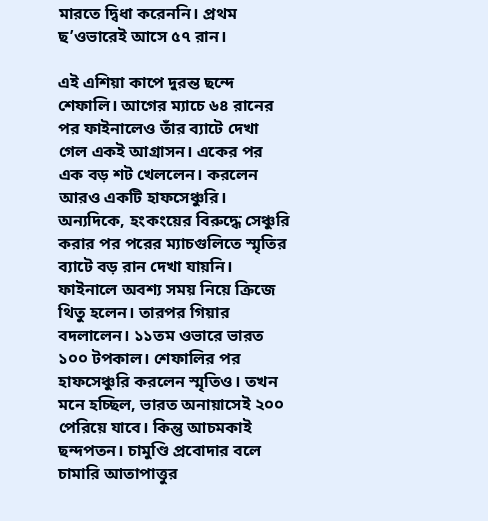মারতে দ্বিধা করেননি। প্রথম ছ’ওভারেই আসে ৫৭ রান।

এই এশিয়া কাপে দুরন্ত ছন্দে শেফালি। আগের ম্যাচে ৬৪ রানের পর ফাইনালেও তাঁর ব্যাটে দেখা গেল একই আগ্রাসন। একের পর এক বড় শট খেললেন। করলেন আরও একটি হাফসেঞ্চুরি। অন্যদিকে, হংকংয়ের বিরুদ্ধে সেঞ্চুরি করার পর পরের ম্যাচগুলিতে স্মৃতির ব্যাটে বড় রান দেখা যায়নি। ফাইনালে অবশ্য সময় নিয়ে ক্রিজে থিতু হলেন। তারপর গিয়ার বদলালেন। ১১তম ওভারে ভারত ১০০ টপকাল। শেফালির পর হাফসেঞ্চুরি করলেন স্মৃতিও। তখন মনে হচ্ছিল, ভারত অনায়াসেই ২০০ পেরিয়ে যাবে। কিন্তু আচমকাই ছন্দপতন। চামুণ্ডি প্রবোদার বলে চামারি আতাপাত্তুর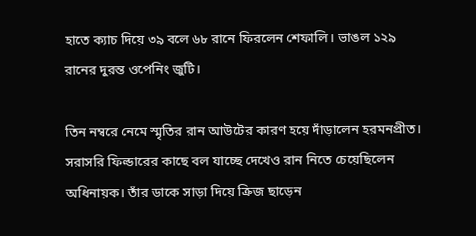হাতে ক্যাচ দিয়ে ৩৯ বলে ৬৮ রানে ফিরলেন শেফালি। ভাঙল ১২৯ রানের দুরন্ত ওপেনিং জুটি।

তিন নম্বরে নেমে স্মৃতির রান আউটের কারণ হয়ে দাঁড়ালেন হরমনপ্রীত। সরাসরি ফিল্ডারের কাছে বল যাচ্ছে দেখেও রান নিতে চেয়েছিলেন অধিনায়ক। তাঁর ডাকে সাড়া দিয়ে ক্রিজ ছাড়েন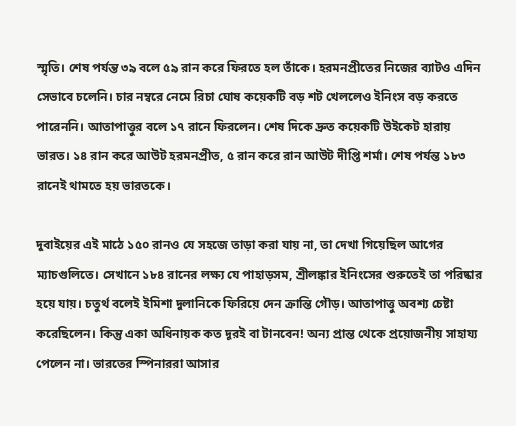স্মৃতি। শেষ পর্যন্ত ৩৯ বলে ৫৯ রান করে ফিরতে হল তাঁকে। হরমনপ্রীতের নিজের ব্যাটও এদিন সেভাবে চলেনি। চার নম্বরে নেমে রিচা ঘোষ কয়েকটি বড় শট খেললেও ইনিংস বড় করতে পারেননি। আতাপাত্তুর বলে ১৭ রানে ফিরলেন। শেষ দিকে দ্রুত কয়েকটি উইকেট হারায় ভারত। ১৪ রান করে আউট হরমনপ্রীত, ৫ রান করে রান আউট দীপ্তি শর্মা। শেষ পর্যন্ত ১৮৩ রানেই থামতে হয় ভারতকে।

দুবাইয়ের এই মাঠে ১৫০ রানও যে সহজে তাড়া করা যায় না, তা দেখা গিয়েছিল আগের ম্যাচগুলিতে। সেখানে ১৮৪ রানের লক্ষ্য যে পাহাড়সম, শ্রীলঙ্কার ইনিংসের শুরুতেই তা পরিষ্কার হয়ে যায়। চতুর্থ বলেই ইমিশা দুলানিকে ফিরিয়ে দেন ক্রান্তি গৌড়। আতাপাত্তু অবশ্য চেষ্টা করেছিলেন। কিন্তু একা অধিনায়ক কত দূরই বা টানবেন! অন্য প্রান্ত থেকে প্রয়োজনীয় সাহায্য পেলেন না। ভারতের স্পিনাররা আসার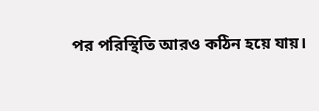পর পরিস্থিতি আরও কঠিন হয়ে যায়।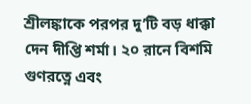শ্রীলঙ্কাকে পরপর দু’টি বড় ধাক্কা দেন দীপ্তি শর্মা। ২০ রানে বিশমি গুণরত্নে এবং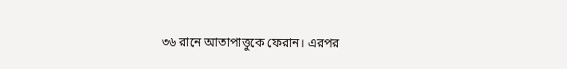৩৬ রানে আতাপাত্তুকে ফেরান। এরপর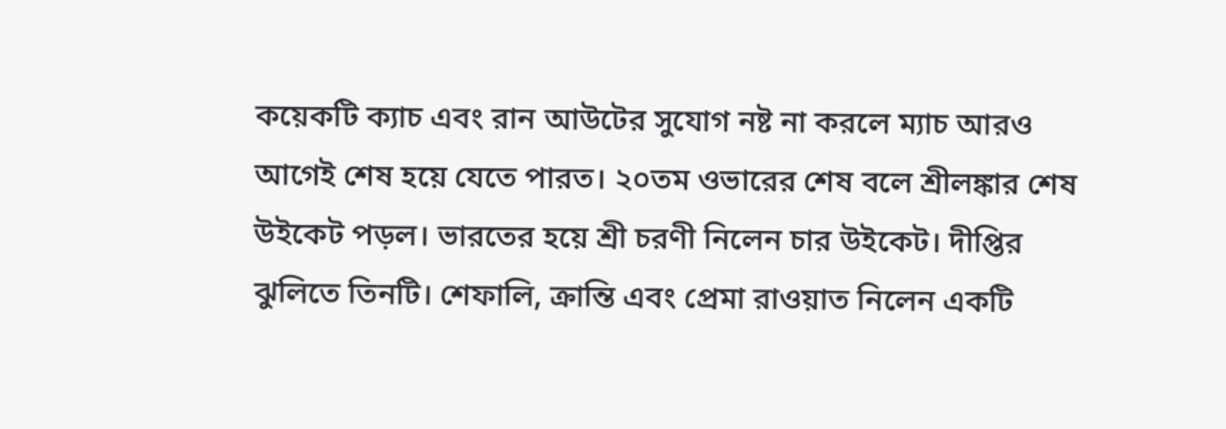কয়েকটি ক্যাচ এবং রান আউটের সুযোগ নষ্ট না করলে ম্যাচ আরও আগেই শেষ হয়ে যেতে পারত। ২০তম ওভারের শেষ বলে শ্রীলঙ্কার শেষ উইকেট পড়ল। ভারতের হয়ে শ্রী চরণী নিলেন চার উইকেট। দীপ্তির ঝুলিতে তিনটি। শেফালি, ক্রান্তি এবং প্রেমা রাওয়াত নিলেন একটি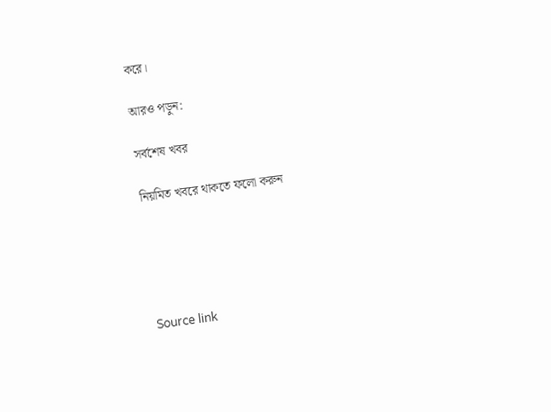করে।

আরও পড়ুন:

সর্বশেষ খবর

নিয়মিত খবরে থাকতে ফলো করুন





Source link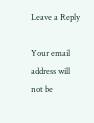Leave a Reply

Your email address will not be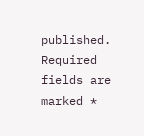published. Required fields are marked *